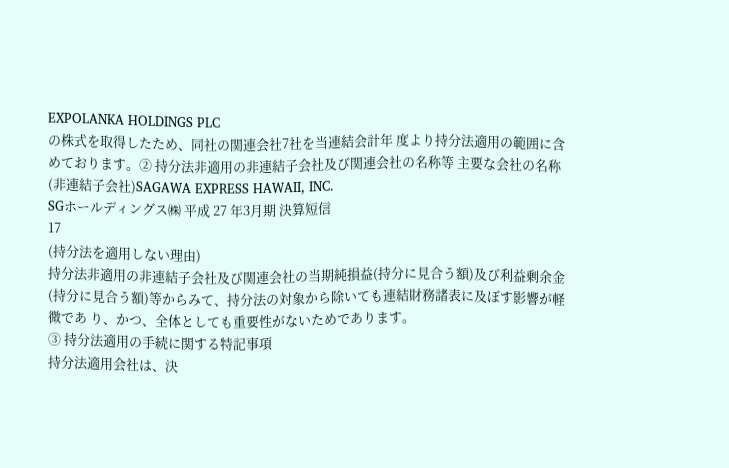EXPOLANKA HOLDINGS PLC
の株式を取得したため、同社の関連会社7社を当連結会計年 度より持分法適用の範囲に含めております。② 持分法非適用の非連結子会社及び関連会社の名称等 主要な会社の名称
(非連結子会社)SAGAWA EXPRESS HAWAII, INC.
SGホールディングス㈱ 平成 27 年3月期 決算短信
17
(持分法を適用しない理由)
持分法非適用の非連結子会社及び関連会社の当期純損益(持分に見合う額)及び利益剰余金
(持分に見合う額)等からみて、持分法の対象から除いても連結財務諸表に及ぼす影響が軽微であ り、かつ、全体としても重要性がないためであります。
③ 持分法適用の手続に関する特記事項
持分法適用会社は、決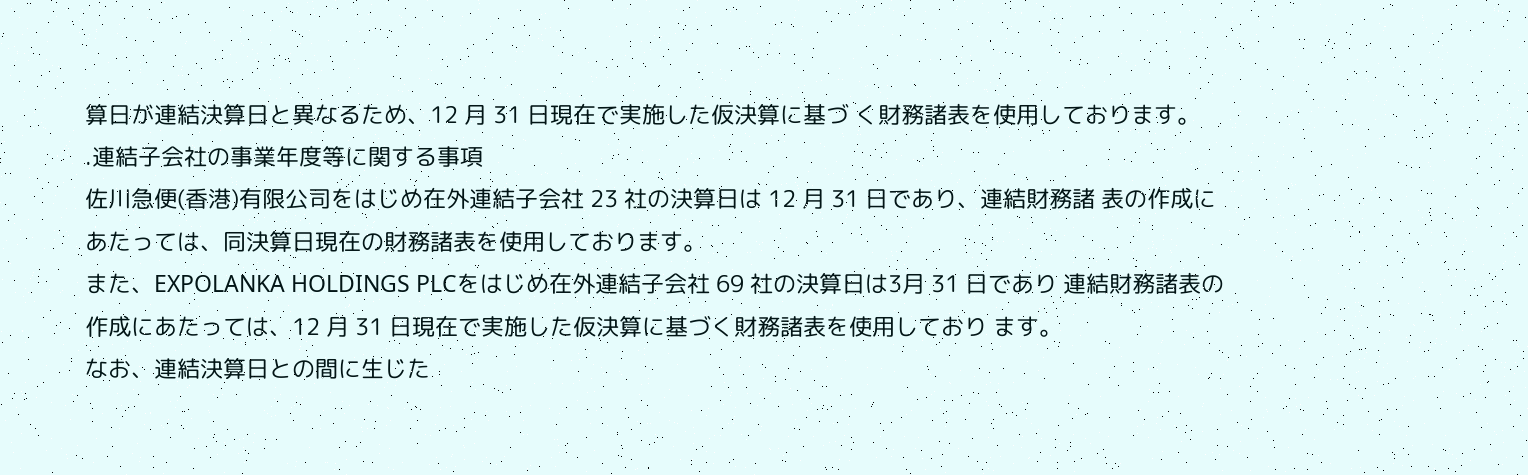算日が連結決算日と異なるため、12 月 31 日現在で実施した仮決算に基づ く財務諸表を使用しております。
.連結子会社の事業年度等に関する事項
佐川急便(香港)有限公司をはじめ在外連結子会社 23 社の決算日は 12 月 31 日であり、連結財務諸 表の作成にあたっては、同決算日現在の財務諸表を使用しております。
また、EXPOLANKA HOLDINGS PLCをはじめ在外連結子会社 69 社の決算日は3月 31 日であり 連結財務諸表の作成にあたっては、12 月 31 日現在で実施した仮決算に基づく財務諸表を使用しており ます。
なお、連結決算日との間に生じた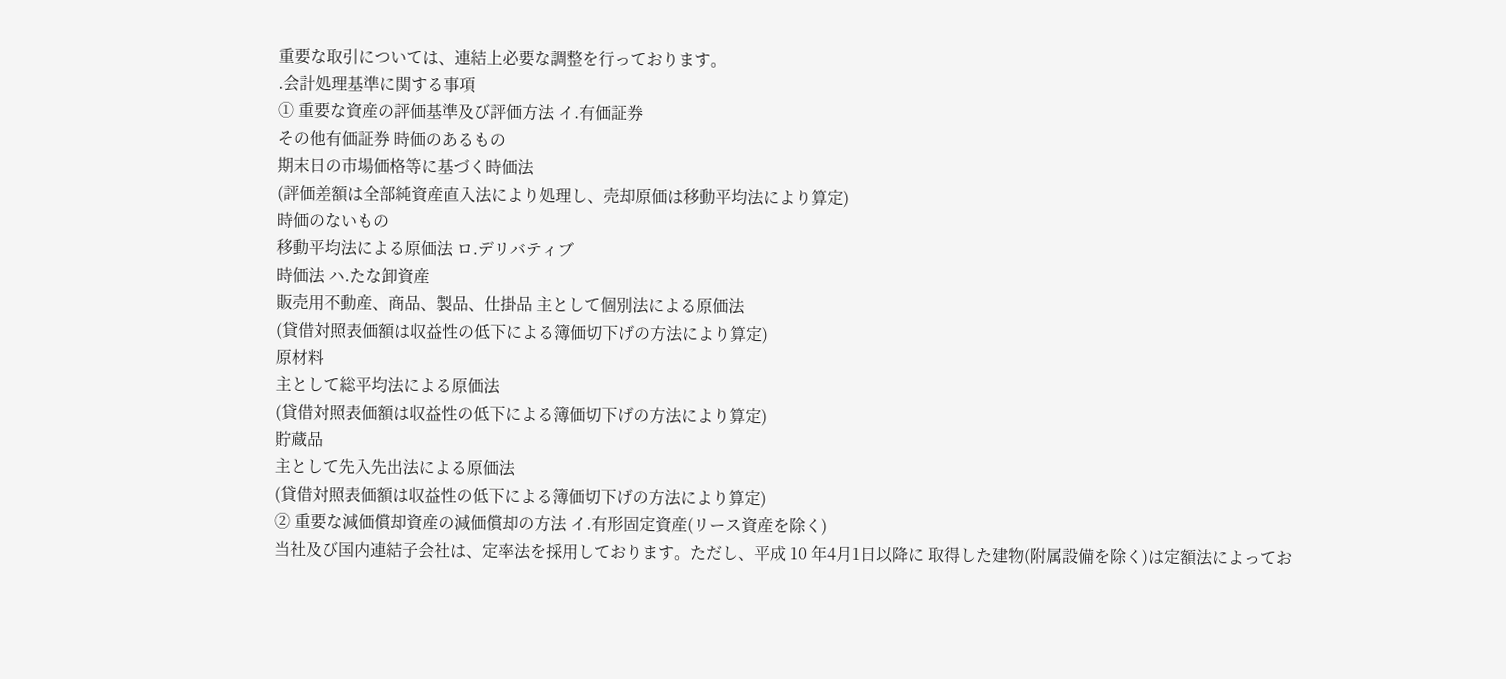重要な取引については、連結上必要な調整を行っております。
.会計処理基準に関する事項
① 重要な資産の評価基準及び評価方法 イ.有価証券
その他有価証券 時価のあるもの
期末日の市場価格等に基づく時価法
(評価差額は全部純資産直入法により処理し、売却原価は移動平均法により算定)
時価のないもの
移動平均法による原価法 ロ.デリバティブ
時価法 ハ.たな卸資産
販売用不動産、商品、製品、仕掛品 主として個別法による原価法
(貸借対照表価額は収益性の低下による簿価切下げの方法により算定)
原材料
主として総平均法による原価法
(貸借対照表価額は収益性の低下による簿価切下げの方法により算定)
貯蔵品
主として先入先出法による原価法
(貸借対照表価額は収益性の低下による簿価切下げの方法により算定)
② 重要な減価償却資産の減価償却の方法 イ.有形固定資産(リース資産を除く)
当社及び国内連結子会社は、定率法を採用しております。ただし、平成 10 年4月1日以降に 取得した建物(附属設備を除く)は定額法によってお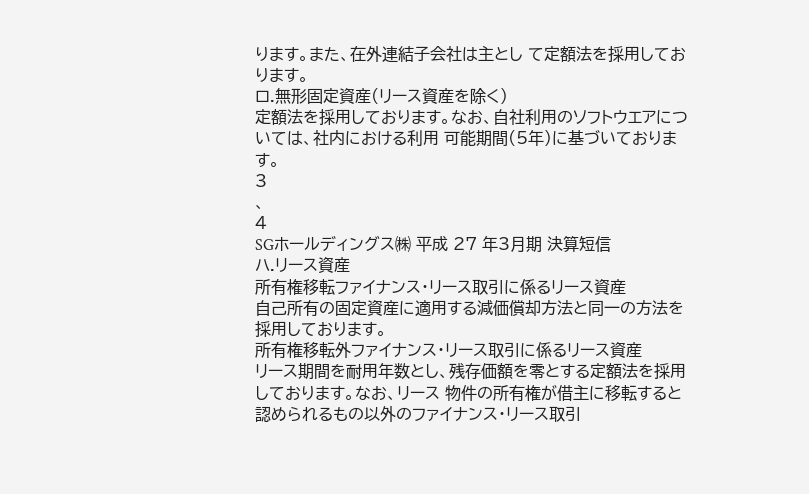ります。また、在外連結子会社は主とし て定額法を採用しております。
ロ.無形固定資産(リース資産を除く)
定額法を採用しております。なお、自社利用のソフトウエアについては、社内における利用 可能期間(5年)に基づいております。
3
、
4
SGホールディングス㈱ 平成 27 年3月期 決算短信
ハ.リース資産
所有権移転ファイナンス・リース取引に係るリース資産
自己所有の固定資産に適用する減価償却方法と同一の方法を採用しております。
所有権移転外ファイナンス・リース取引に係るリース資産
リース期間を耐用年数とし、残存価額を零とする定額法を採用しております。なお、リース 物件の所有権が借主に移転すると認められるもの以外のファイナンス・リース取引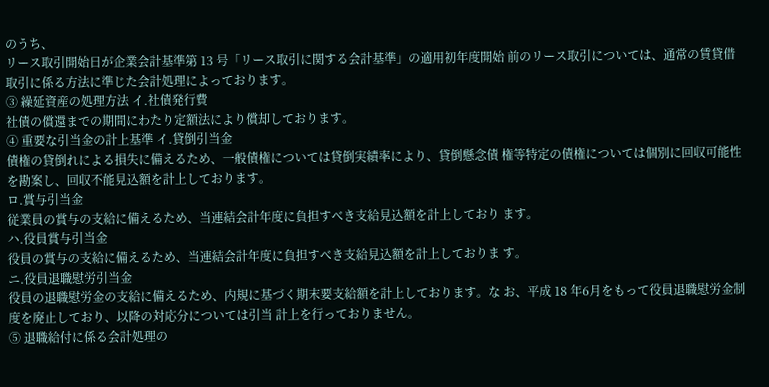のうち、
リース取引開始日が企業会計基準第 13 号「リース取引に関する会計基準」の適用初年度開始 前のリース取引については、通常の賃貸借取引に係る方法に準じた会計処理によっております。
③ 繰延資産の処理方法 イ.社債発行費
社債の償還までの期間にわたり定額法により償却しております。
④ 重要な引当金の計上基準 イ.貸倒引当金
債権の貸倒れによる損失に備えるため、一般債権については貸倒実績率により、貸倒懸念債 権等特定の債権については個別に回収可能性を勘案し、回収不能見込額を計上しております。
ロ.賞与引当金
従業員の賞与の支給に備えるため、当連結会計年度に負担すべき支給見込額を計上しており ます。
ハ.役員賞与引当金
役員の賞与の支給に備えるため、当連結会計年度に負担すべき支給見込額を計上しておりま す。
ニ.役員退職慰労引当金
役員の退職慰労金の支給に備えるため、内規に基づく期末要支給額を計上しております。な お、平成 18 年6月をもって役員退職慰労金制度を廃止しており、以降の対応分については引当 計上を行っておりません。
⑤ 退職給付に係る会計処理の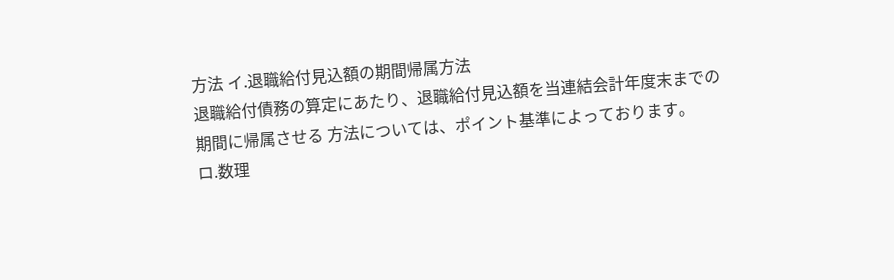方法 イ.退職給付見込額の期間帰属方法
退職給付債務の算定にあたり、退職給付見込額を当連結会計年度末までの期間に帰属させる 方法については、ポイント基準によっております。
ロ.数理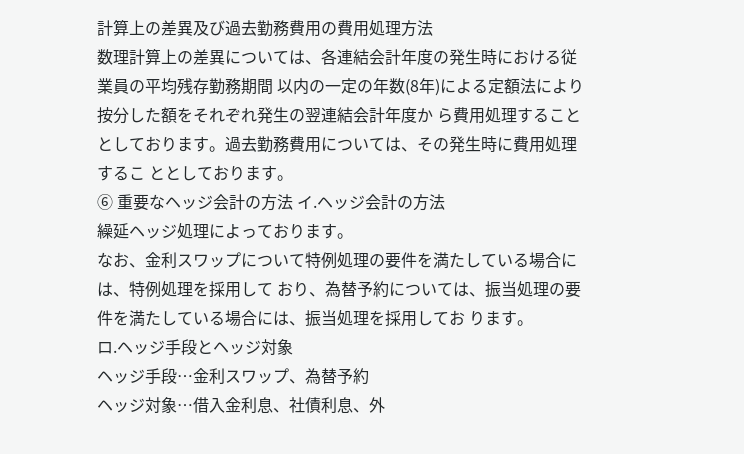計算上の差異及び過去勤務費用の費用処理方法
数理計算上の差異については、各連結会計年度の発生時における従業員の平均残存勤務期間 以内の一定の年数(8年)による定額法により按分した額をそれぞれ発生の翌連結会計年度か ら費用処理することとしております。過去勤務費用については、その発生時に費用処理するこ ととしております。
⑥ 重要なヘッジ会計の方法 イ.ヘッジ会計の方法
繰延ヘッジ処理によっております。
なお、金利スワップについて特例処理の要件を満たしている場合には、特例処理を採用して おり、為替予約については、振当処理の要件を満たしている場合には、振当処理を採用してお ります。
ロ.ヘッジ手段とヘッジ対象
ヘッジ手段…金利スワップ、為替予約
ヘッジ対象…借入金利息、社債利息、外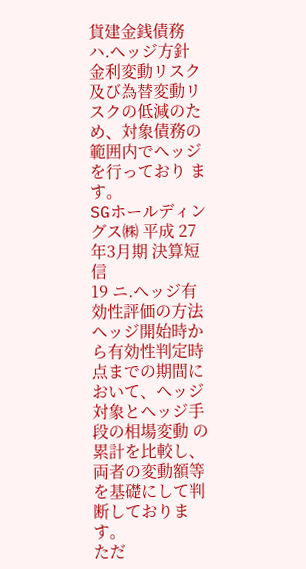貨建金銭債務 ハ.ヘッジ方針
金利変動リスク及び為替変動リスクの低減のため、対象債務の範囲内でヘッジを行っており ます。
SGホールディングス㈱ 平成 27 年3月期 決算短信
19 ニ.ヘッジ有効性評価の方法
ヘッジ開始時から有効性判定時点までの期間において、ヘッジ対象とヘッジ手段の相場変動 の累計を比較し、両者の変動額等を基礎にして判断しております。
ただ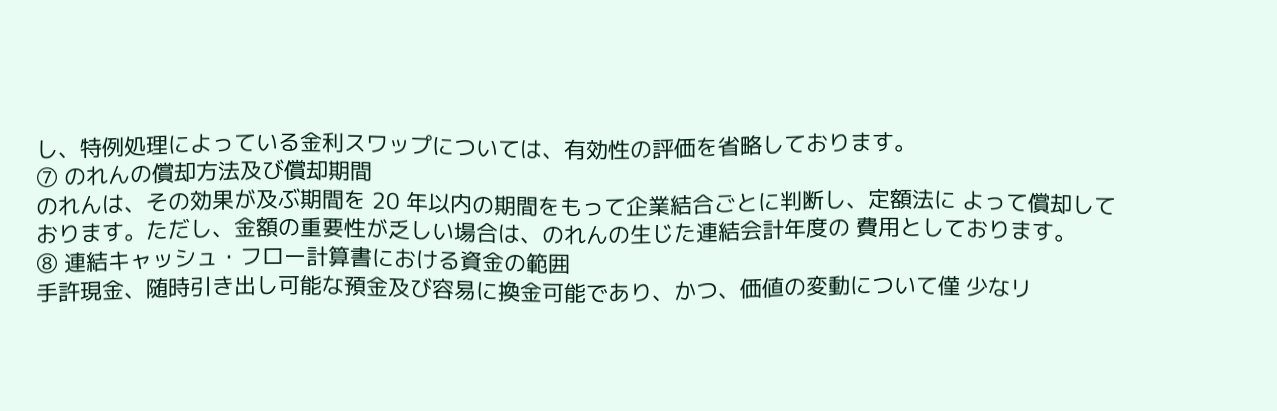し、特例処理によっている金利スワップについては、有効性の評価を省略しております。
⑦ のれんの償却方法及び償却期間
のれんは、その効果が及ぶ期間を 20 年以内の期間をもって企業結合ごとに判断し、定額法に よって償却しております。ただし、金額の重要性が乏しい場合は、のれんの生じた連結会計年度の 費用としております。
⑧ 連結キャッシュ・フロー計算書における資金の範囲
手許現金、随時引き出し可能な預金及び容易に換金可能であり、かつ、価値の変動について僅 少なリ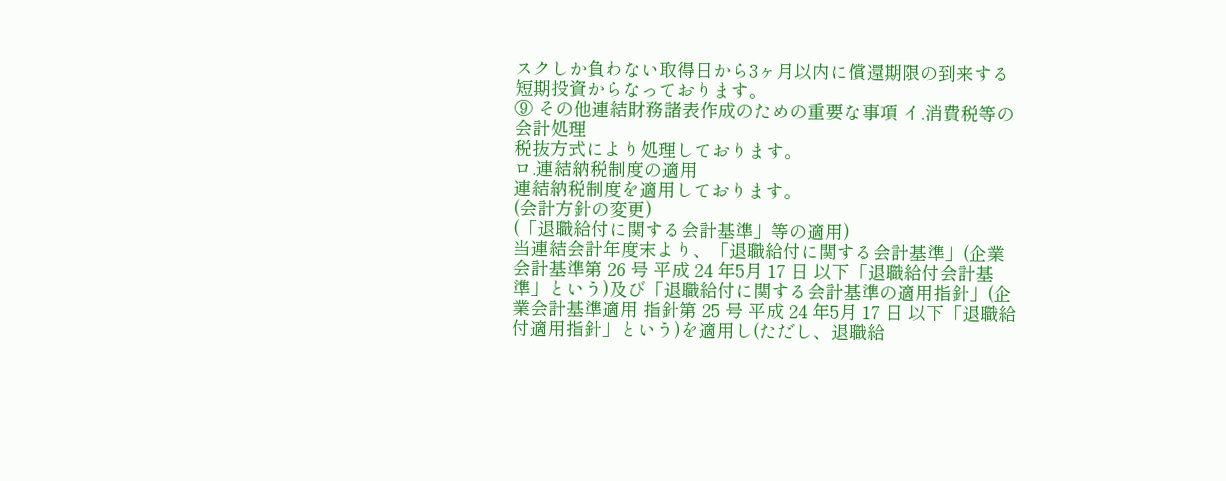スクしか負わない取得日から3ヶ月以内に償還期限の到来する短期投資からなっております。
⑨ その他連結財務諸表作成のための重要な事項 イ.消費税等の会計処理
税抜方式により処理しております。
ロ.連結納税制度の適用
連結納税制度を適用しております。
(会計方針の変更)
(「退職給付に関する会計基準」等の適用)
当連結会計年度末より、「退職給付に関する会計基準」(企業会計基準第 26 号 平成 24 年5月 17 日 以下「退職給付会計基準」という)及び「退職給付に関する会計基準の適用指針」(企業会計基準適用 指針第 25 号 平成 24 年5月 17 日 以下「退職給付適用指針」という)を適用し(ただし、退職給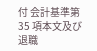付 会計基準第 35 項本文及び退職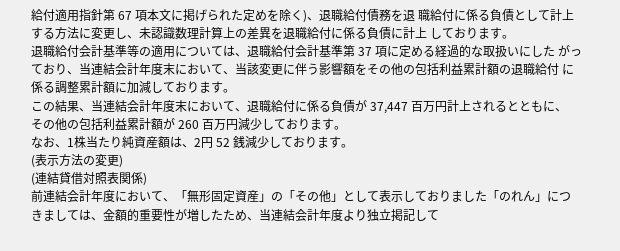給付適用指針第 67 項本文に掲げられた定めを除く)、退職給付債務を退 職給付に係る負債として計上する方法に変更し、未認識数理計算上の差異を退職給付に係る負債に計上 しております。
退職給付会計基準等の適用については、退職給付会計基準第 37 項に定める経過的な取扱いにした がっており、当連結会計年度末において、当該変更に伴う影響額をその他の包括利益累計額の退職給付 に係る調整累計額に加減しております。
この結果、当連結会計年度末において、退職給付に係る負債が 37,447 百万円計上されるとともに、
その他の包括利益累計額が 260 百万円減少しております。
なお、1株当たり純資産額は、2円 52 銭減少しております。
(表示方法の変更)
(連結貸借対照表関係)
前連結会計年度において、「無形固定資産」の「その他」として表示しておりました「のれん」につ きましては、金額的重要性が増したため、当連結会計年度より独立掲記して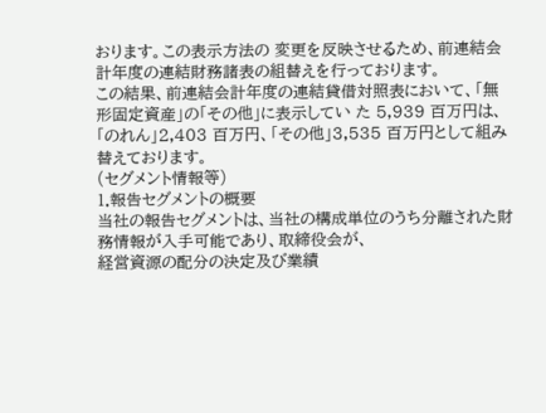おります。この表示方法の 変更を反映させるため、前連結会計年度の連結財務諸表の組替えを行っております。
この結果、前連結会計年度の連結貸借対照表において、「無形固定資産」の「その他」に表示してい た 5,939 百万円は、「のれん」2,403 百万円、「その他」3,535 百万円として組み替えております。
(セグメント情報等)
1.報告セグメントの概要
当社の報告セグメントは、当社の構成単位のうち分離された財務情報が入手可能であり、取締役会が、
経営資源の配分の決定及び業績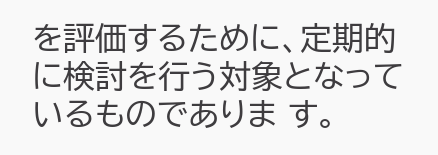を評価するために、定期的に検討を行う対象となっているものでありま す。